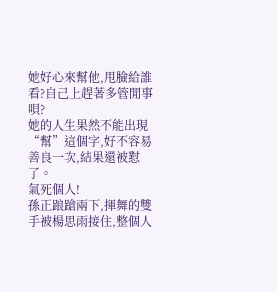她好心來幫他,甩臉給誰看?自己上趕著多管閒事唄?
她的人生果然不能出現“幫”這個字,好不容易善良一次,結果還被懟了。
氣死個人!
孫正踉蹌兩下,揮舞的雙手被楊思雨接住,整個人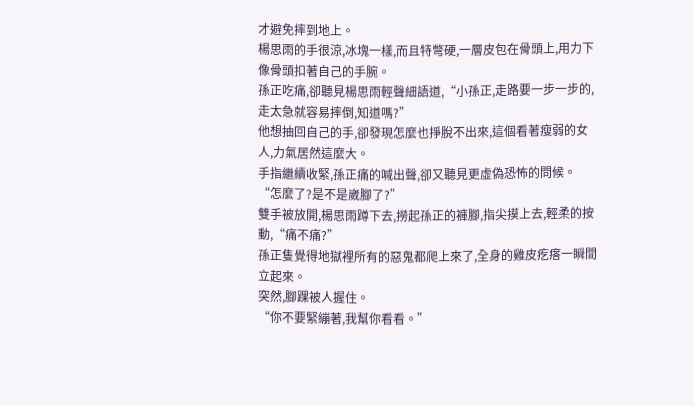才避免摔到地上。
楊思雨的手很涼,冰塊一樣,而且特彆硬,一層皮包在骨頭上,用力下像骨頭扣著自己的手腕。
孫正吃痛,卻聽見楊思雨輕聲細語道,“小孫正,走路要一步一步的,走太急就容易摔倒,知道嗎?”
他想抽回自己的手,卻發現怎麼也掙脫不出來,這個看著瘦弱的女人,力氣居然這麼大。
手指繼續收緊,孫正痛的喊出聲,卻又聽見更虛偽恐怖的問候。
“怎麼了?是不是崴腳了?”
雙手被放開,楊思雨蹲下去,撈起孫正的褲腳,指尖摸上去,輕柔的按動,“痛不痛?”
孫正隻覺得地獄裡所有的惡鬼都爬上來了,全身的雞皮疙瘩一瞬間立起來。
突然,腳踝被人握住。
“你不要緊繃著,我幫你看看。”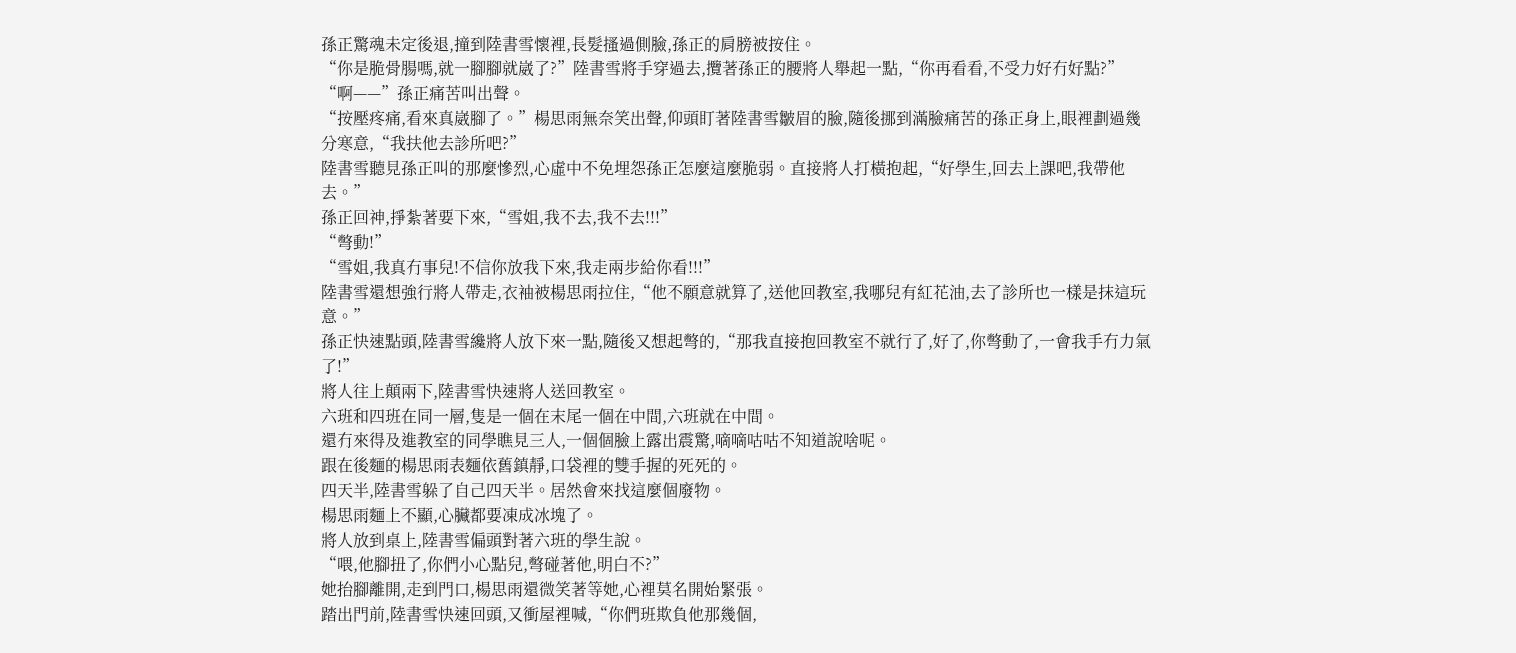孫正驚魂未定後退,撞到陸書雪懷裡,長髮搔過側臉,孫正的肩膀被按住。
“你是脆骨腸嗎,就一腳腳就崴了?”陸書雪將手穿過去,攬著孫正的腰將人舉起一點,“你再看看,不受力好冇好點?”
“啊——”孫正痛苦叫出聲。
“按壓疼痛,看來真崴腳了。”楊思雨無奈笑出聲,仰頭盯著陸書雪皺眉的臉,隨後挪到滿臉痛苦的孫正身上,眼裡劃過幾分寒意,“我扶他去診所吧?”
陸書雪聽見孫正叫的那麼慘烈,心虛中不免埋怨孫正怎麼這麼脆弱。直接將人打橫抱起,“好學生,回去上課吧,我帶他去。”
孫正回神,掙紮著要下來,“雪姐,我不去,我不去!!!”
“彆動!”
“雪姐,我真冇事兒!不信你放我下來,我走兩步給你看!!!”
陸書雪還想強行將人帶走,衣袖被楊思雨拉住,“他不願意就算了,送他回教室,我哪兒有紅花油,去了診所也一樣是抹這玩意。”
孫正快速點頭,陸書雪纔將人放下來一點,隨後又想起彆的,“那我直接抱回教室不就行了,好了,你彆動了,一會我手冇力氣了!”
將人往上顛兩下,陸書雪快速將人送回教室。
六班和四班在同一層,隻是一個在末尾一個在中間,六班就在中間。
還冇來得及進教室的同學瞧見三人,一個個臉上露出震驚,嘀嘀咕咕不知道說啥呢。
跟在後麵的楊思雨表麵依舊鎮靜,口袋裡的雙手握的死死的。
四天半,陸書雪躲了自己四天半。居然會來找這麼個廢物。
楊思雨麵上不顯,心臟都要凍成冰塊了。
將人放到桌上,陸書雪偏頭對著六班的學生說。
“喂,他腳扭了,你們小心點兒,彆碰著他,明白不?”
她抬腳離開,走到門口,楊思雨還微笑著等她,心裡莫名開始緊張。
踏出門前,陸書雪快速回頭,又衝屋裡喊,“你們班欺負他那幾個,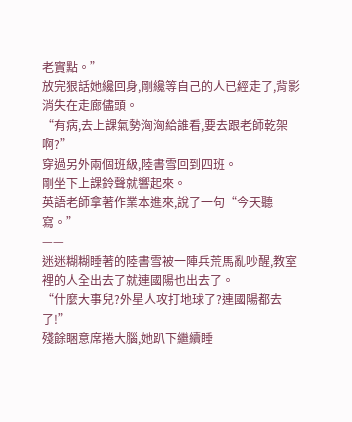老實點。”
放完狠話她纔回身,剛纔等自己的人已經走了,背影消失在走廊儘頭。
“有病,去上課氣勢洶洶給誰看,要去跟老師乾架啊?”
穿過另外兩個班級,陸書雪回到四班。
剛坐下上課鈴聲就響起來。
英語老師拿著作業本進來,說了一句“今天聽寫。”
——
迷迷糊糊睡著的陸書雪被一陣兵荒馬亂吵醒,教室裡的人全出去了就連國陽也出去了。
“什麼大事兒?外星人攻打地球了?連國陽都去了!”
殘餘睏意席捲大腦,她趴下繼續睡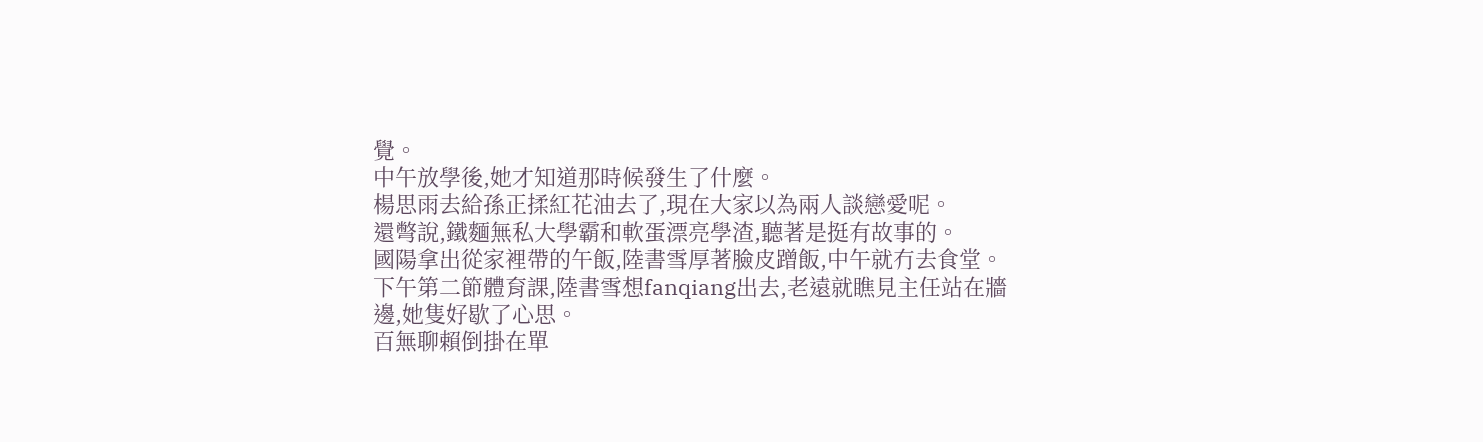覺。
中午放學後,她才知道那時候發生了什麼。
楊思雨去給孫正揉紅花油去了,現在大家以為兩人談戀愛呢。
還彆說,鐵麵無私大學霸和軟蛋漂亮學渣,聽著是挺有故事的。
國陽拿出從家裡帶的午飯,陸書雪厚著臉皮蹭飯,中午就冇去食堂。
下午第二節體育課,陸書雪想fanqiang出去,老遠就瞧見主任站在牆邊,她隻好歇了心思。
百無聊賴倒掛在單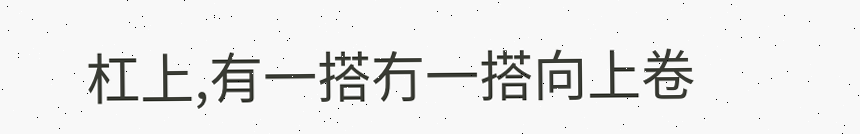杠上,有一搭冇一搭向上卷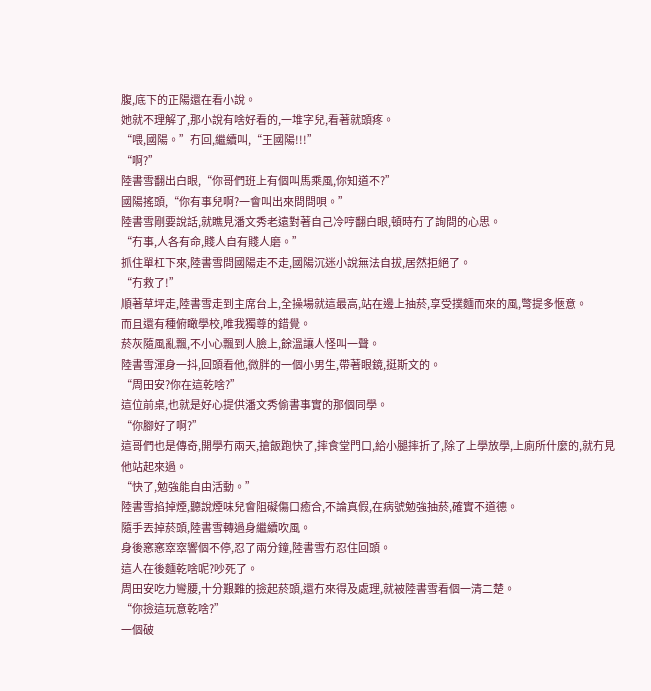腹,底下的正陽還在看小說。
她就不理解了,那小說有啥好看的,一堆字兒,看著就頭疼。
“喂,國陽。”冇回,繼續叫,“王國陽!!!”
“啊?”
陸書雪翻出白眼,“你哥們班上有個叫馬乘風,你知道不?”
國陽搖頭,“你有事兒啊?一會叫出來問問唄。”
陸書雪剛要說話,就瞧見潘文秀老遠對著自己冷哼翻白眼,頓時冇了詢問的心思。
“冇事,人各有命,賤人自有賤人磨。”
抓住單杠下來,陸書雪問國陽走不走,國陽沉迷小說無法自拔,居然拒絕了。
“冇救了!”
順著草坪走,陸書雪走到主席台上,全操場就這最高,站在邊上抽菸,享受撲麵而來的風,彆提多愜意。
而且還有種俯瞰學校,唯我獨尊的錯覺。
菸灰隨風亂飄,不小心飄到人臉上,餘溫讓人怪叫一聲。
陸書雪渾身一抖,回頭看他,微胖的一個小男生,帶著眼鏡,挺斯文的。
“周田安?你在這乾啥?”
這位前桌,也就是好心提供潘文秀偷書事實的那個同學。
“你腳好了啊?”
這哥們也是傳奇,開學冇兩天,搶飯跑快了,摔食堂門口,給小腿摔折了,除了上學放學,上廁所什麼的,就冇見他站起來過。
“快了,勉強能自由活動。”
陸書雪掐掉煙,聽說煙味兒會阻礙傷口癒合,不論真假,在病號勉強抽菸,確實不道德。
隨手丟掉菸頭,陸書雪轉過身繼續吹風。
身後窸窸窣窣響個不停,忍了兩分鐘,陸書雪冇忍住回頭。
這人在後麵乾啥呢?吵死了。
周田安吃力彎腰,十分艱難的撿起菸頭,還冇來得及處理,就被陸書雪看個一清二楚。
“你撿這玩意乾啥?”
一個破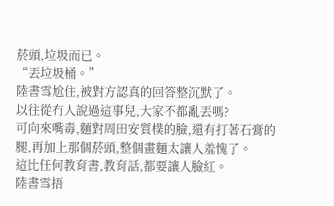菸頭,垃圾而已。
“丟垃圾桶。”
陸書雪尬住,被對方認真的回答整沉默了。
以往從冇人說過這事兒,大家不都亂丟嗎?
可向來嘴毒,麵對周田安質樸的臉,還有打著石膏的腿,再加上那個菸頭,整個畫麵太讓人羞愧了。
這比任何教育書,教育話,都要讓人臉紅。
陸書雪捂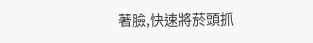著臉,快速將菸頭抓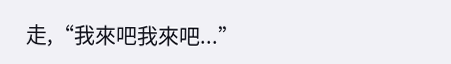走,“我來吧我來吧...”